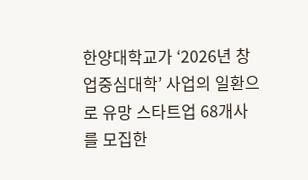한양대학교가 ‘2026년 창업중심대학’ 사업의 일환으로 유망 스타트업 68개사를 모집한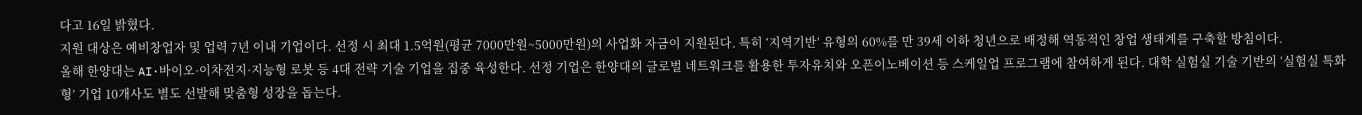다고 16일 밝혔다.
지원 대상은 예비창업자 및 업력 7년 이내 기업이다. 선정 시 최대 1.5억원(평균 7000만원~5000만원)의 사업화 자금이 지원된다. 특히 ‘지역기반’ 유형의 60%를 만 39세 이하 청년으로 배정해 역동적인 창업 생태계를 구축할 방침이다.
올해 한양대는 AI·바이오·이차전지·지능형 로봇 등 4대 전략 기술 기업을 집중 육성한다. 선정 기업은 한양대의 글로벌 네트워크를 활용한 투자유치와 오픈이노베이션 등 스케일업 프로그램에 참여하게 된다. 대학 실험실 기술 기반의 ‘실험실 특화형’ 기업 10개사도 별도 선발해 맞춤형 성장을 돕는다.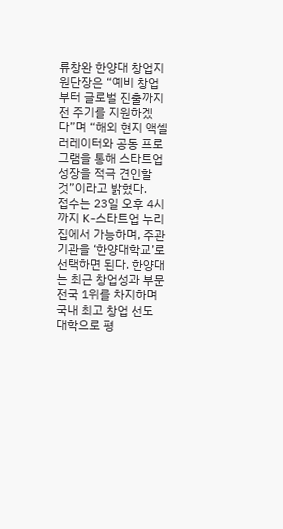류창완 한양대 창업지원단장은 “예비 창업부터 글로벌 진출까지 전 주기를 지원하겠다”며 “해외 현지 액셀러레이터와 공동 프로그램을 통해 스타트업 성장을 적극 견인할 것”이라고 밝혔다.
접수는 23일 오후 4시까지 K-스타트업 누리집에서 가능하며, 주관기관을 ‘한양대학교’로 선택하면 된다. 한양대는 최근 창업성과 부문 전국 1위를 차지하며 국내 최고 창업 선도 대학으로 평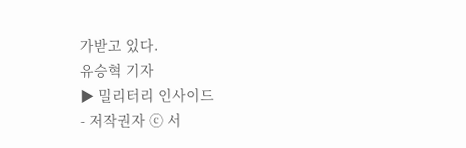가받고 있다.
유승혁 기자
▶ 밀리터리 인사이드
- 저작권자 ⓒ 서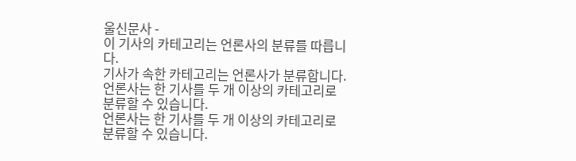울신문사 -
이 기사의 카테고리는 언론사의 분류를 따릅니다.
기사가 속한 카테고리는 언론사가 분류합니다.
언론사는 한 기사를 두 개 이상의 카테고리로 분류할 수 있습니다.
언론사는 한 기사를 두 개 이상의 카테고리로 분류할 수 있습니다.